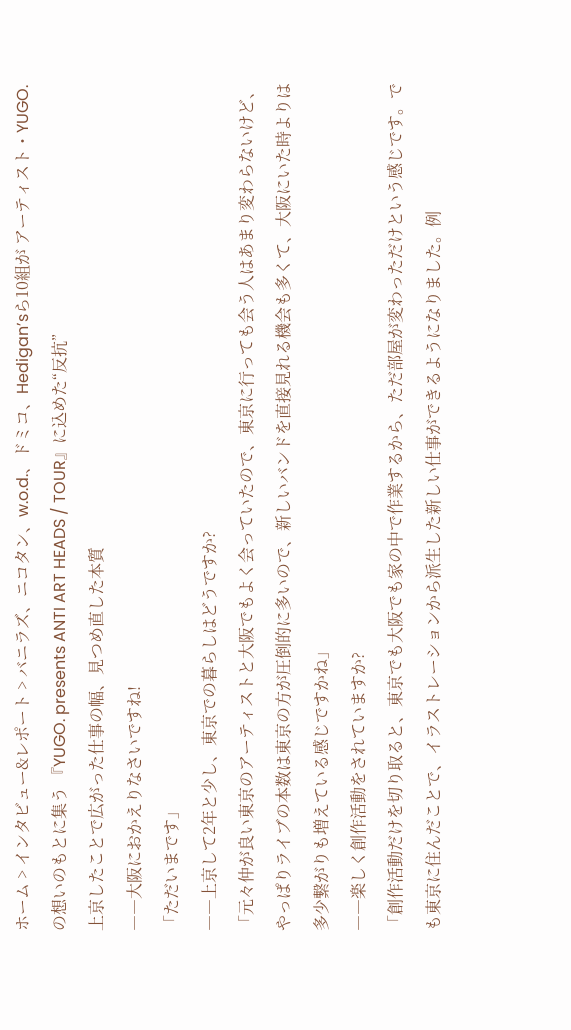ホーム > インタビュー&レポート > バニラズ、ニコタン、w.o.d.、ドミコ、Hedigan’sら10組が アーティスト・YUGO.の想いのもとに集う 『YUGO. presents ANTI ART HEADS / TOUR』に込めた“反抗”
上京したことで広がった仕事の幅、見つめ直した本質
――大阪におかえりなさいですね!
「ただいまです」
――上京して2年と少し、東京での暮らしはどうですか?
「元々仲が良い東京のアーティストと大阪でもよく会っていたので、東京に行っても会う人はあまり変わらないけど、やっぱりライブの本数は東京の方が圧倒的に多いので、新しいバンドを直接見れる機会も多くて、大阪にいた時よりは多少繋がりも増えている感じですかね」
――楽しく創作活動をされていますか?
「創作活動だけを切り取ると、東京でも大阪でも家の中で作業するから、ただ部屋が変わっただけという感じです。でも東京に住んだことで、イラストレーションから派生した新しい仕事ができるようになりました。例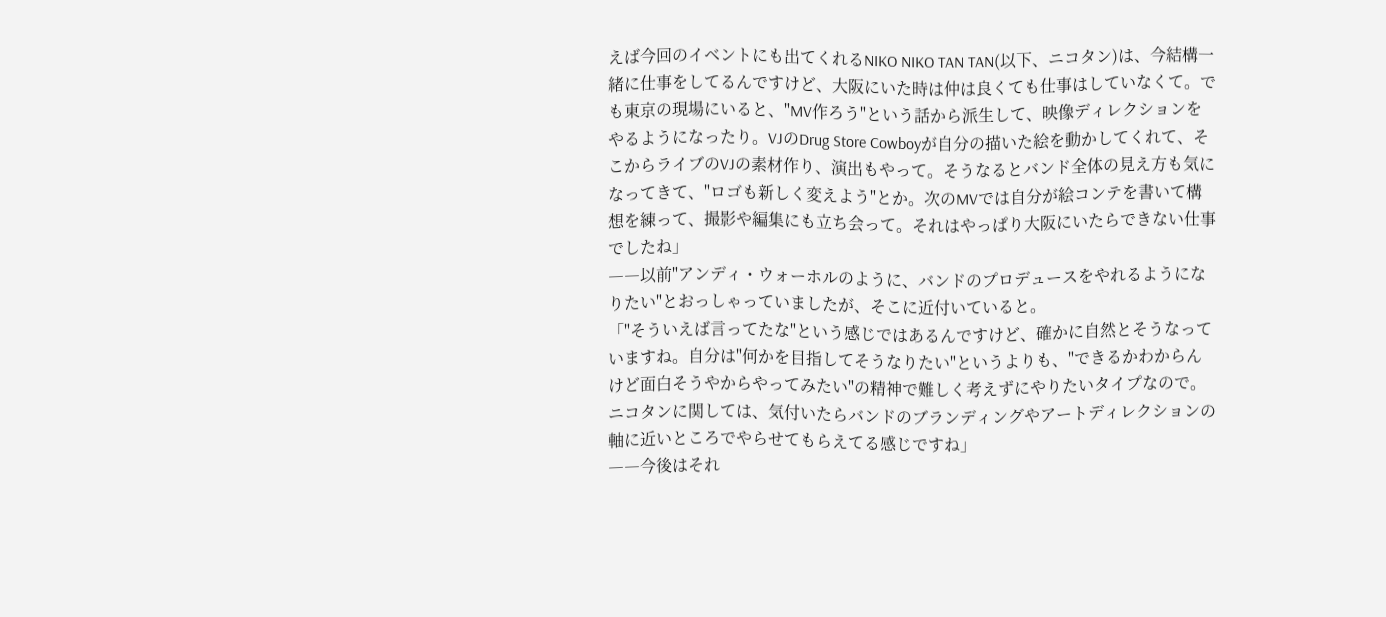えば今回のイベントにも出てくれるNIKO NIKO TAN TAN(以下、ニコタン)は、今結構一緒に仕事をしてるんですけど、大阪にいた時は仲は良くても仕事はしていなくて。でも東京の現場にいると、"MV作ろう"という話から派生して、映像ディレクションをやるようになったり。VJのDrug Store Cowboyが自分の描いた絵を動かしてくれて、そこからライブのVJの素材作り、演出もやって。そうなるとバンド全体の見え方も気になってきて、"ロゴも新しく変えよう"とか。次のMVでは自分が絵コンテを書いて構想を練って、撮影や編集にも立ち会って。それはやっぱり大阪にいたらできない仕事でしたね」
――以前"アンディ・ウォーホルのように、バンドのプロデュースをやれるようになりたい"とおっしゃっていましたが、そこに近付いていると。
「"そういえば言ってたな"という感じではあるんですけど、確かに自然とそうなっていますね。自分は"何かを目指してそうなりたい"というよりも、"できるかわからんけど面白そうやからやってみたい"の精神で難しく考えずにやりたいタイプなので。ニコタンに関しては、気付いたらバンドのブランディングやアートディレクションの軸に近いところでやらせてもらえてる感じですね」
――今後はそれ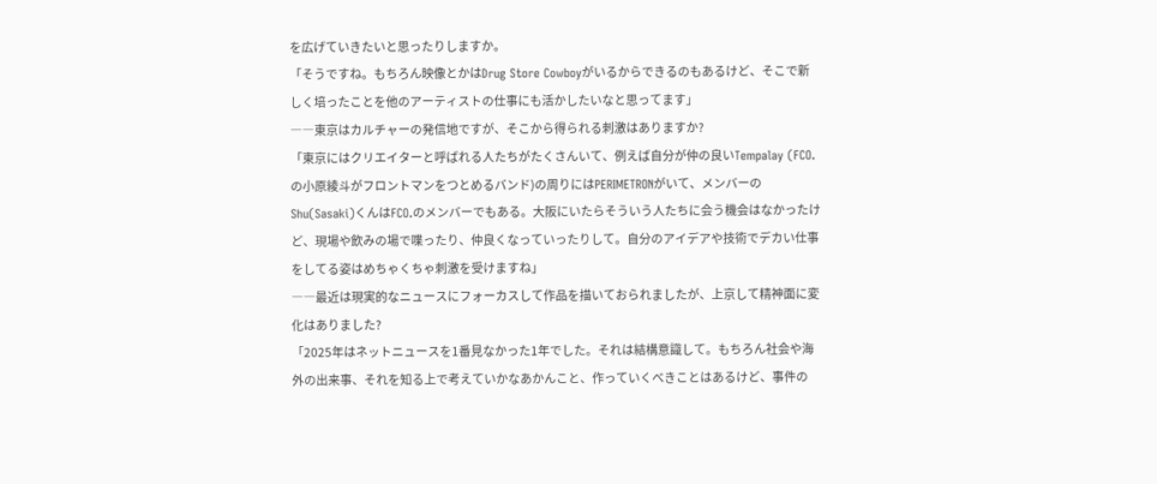を広げていきたいと思ったりしますか。
「そうですね。もちろん映像とかはDrug Store Cowboyがいるからできるのもあるけど、そこで新しく培ったことを他のアーティストの仕事にも活かしたいなと思ってます」
――東京はカルチャーの発信地ですが、そこから得られる刺激はありますか?
「東京にはクリエイターと呼ばれる人たちがたくさんいて、例えば自分が仲の良いTempalay (FCO.の小原綾斗がフロントマンをつとめるバンド)の周りにはPERIMETRONがいて、メンバーのShu(Sasaki)くんはFCO.のメンバーでもある。大阪にいたらそういう人たちに会う機会はなかったけど、現場や飲みの場で喋ったり、仲良くなっていったりして。自分のアイデアや技術でデカい仕事をしてる姿はめちゃくちゃ刺激を受けますね」
――最近は現実的なニュースにフォーカスして作品を描いておられましたが、上京して精神面に変化はありました?
「2025年はネットニュースを1番見なかった1年でした。それは結構意識して。もちろん社会や海外の出来事、それを知る上で考えていかなあかんこと、作っていくべきことはあるけど、事件の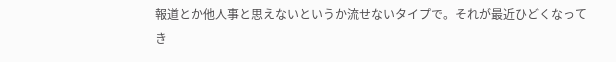報道とか他人事と思えないというか流せないタイプで。それが最近ひどくなってき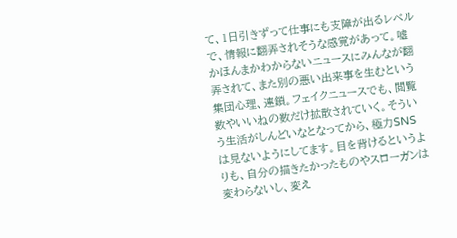て、1日引きずって仕事にも支障が出るレベルで、情報に翻弄されそうな感覚があって。嘘かほんまかわからないニュースにみんなが翻弄されて、また別の悪い出来事を生むという集団心理、連鎖。フェイクニュースでも、閲覧数やいいねの数だけ拡散されていく。そういう生活がしんどいなとなってから、極力SNSは見ないようにしてます。目を背けるというよりも、自分の描きたかったものやスローガンは変わらないし、変え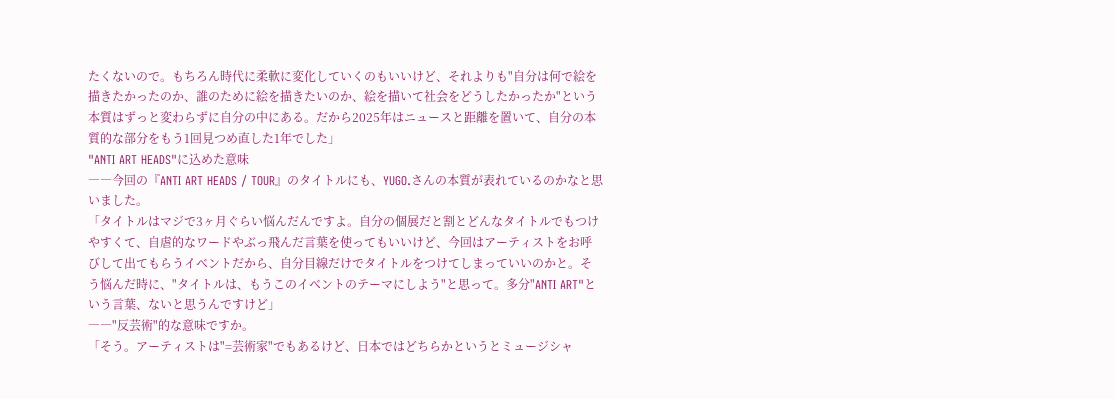たくないので。もちろん時代に柔軟に変化していくのもいいけど、それよりも"自分は何で絵を描きたかったのか、誰のために絵を描きたいのか、絵を描いて社会をどうしたかったか"という本質はずっと変わらずに自分の中にある。だから2025年はニュースと距離を置いて、自分の本質的な部分をもう1回見つめ直した1年でした」
"ANTI ART HEADS"に込めた意味
――今回の『ANTI ART HEADS / TOUR』のタイトルにも、YUGO.さんの本質が表れているのかなと思いました。
「タイトルはマジで3ヶ月ぐらい悩んだんですよ。自分の個展だと割とどんなタイトルでもつけやすくて、自虐的なワードやぶっ飛んだ言葉を使ってもいいけど、今回はアーティストをお呼びして出てもらうイベントだから、自分目線だけでタイトルをつけてしまっていいのかと。そう悩んだ時に、"タイトルは、もうこのイベントのテーマにしよう"と思って。多分"ANTI ART"という言葉、ないと思うんですけど」
――"反芸術"的な意味ですか。
「そう。アーティストは"=芸術家"でもあるけど、日本ではどちらかというとミュージシャ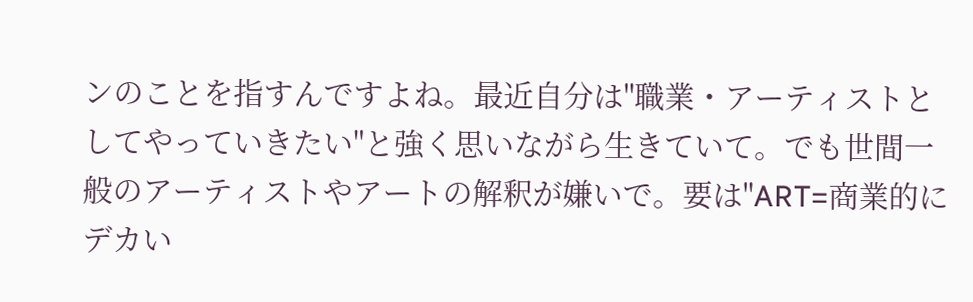ンのことを指すんですよね。最近自分は"職業・アーティストとしてやっていきたい"と強く思いながら生きていて。でも世間一般のアーティストやアートの解釈が嫌いで。要は"ART=商業的にデカい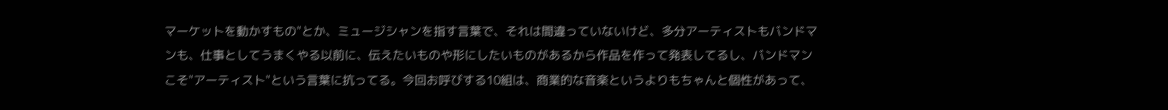マーケットを動かすもの"とか、ミュージシャンを指す言葉で、それは間違っていないけど、多分アーティストもバンドマンも、仕事としてうまくやる以前に、伝えたいものや形にしたいものがあるから作品を作って発表してるし、バンドマンこそ"アーティスト"という言葉に抗ってる。今回お呼びする10組は、商業的な音楽というよりもちゃんと個性があって、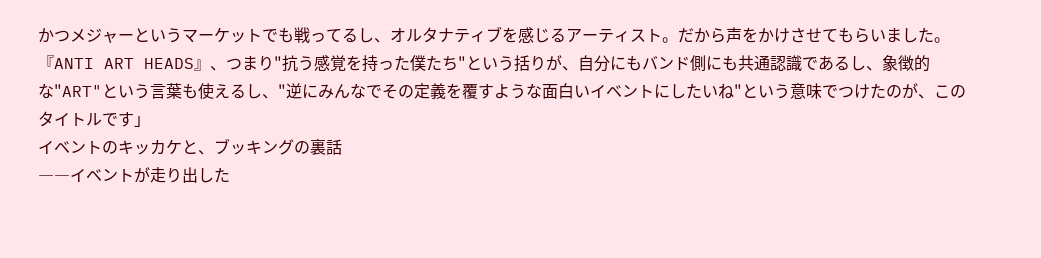かつメジャーというマーケットでも戦ってるし、オルタナティブを感じるアーティスト。だから声をかけさせてもらいました。『ANTI ART HEADS』、つまり"抗う感覚を持った僕たち"という括りが、自分にもバンド側にも共通認識であるし、象徴的な"ART"という言葉も使えるし、"逆にみんなでその定義を覆すような面白いイベントにしたいね"という意味でつけたのが、このタイトルです」
イベントのキッカケと、ブッキングの裏話
――イベントが走り出した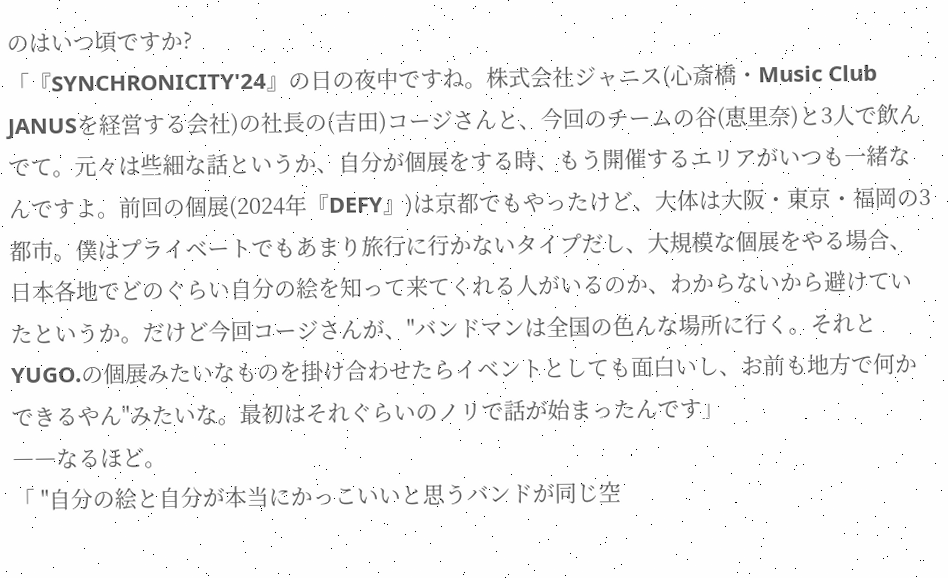のはいつ頃ですか?
「『SYNCHRONICITY'24』の日の夜中ですね。株式会社ジャニス(心斎橋・Music Club JANUSを経営する会社)の社長の(吉田)コージさんと、今回のチームの谷(恵里奈)と3人で飲んでて。元々は些細な話というか、自分が個展をする時、もう開催するエリアがいつも一緒なんですよ。前回の個展(2024年『DEFY』)は京都でもやったけど、大体は大阪・東京・福岡の3都市。僕はプライベートでもあまり旅行に行かないタイプだし、大規模な個展をやる場合、日本各地でどのぐらい自分の絵を知って来てくれる人がいるのか、わからないから避けていたというか。だけど今回コージさんが、"バンドマンは全国の色んな場所に行く。それとYUGO.の個展みたいなものを掛け合わせたらイベントとしても面白いし、お前も地方で何かできるやん"みたいな。最初はそれぐらいのノリで話が始まったんです」
――なるほど。
「 "自分の絵と自分が本当にかっこいいと思うバンドが同じ空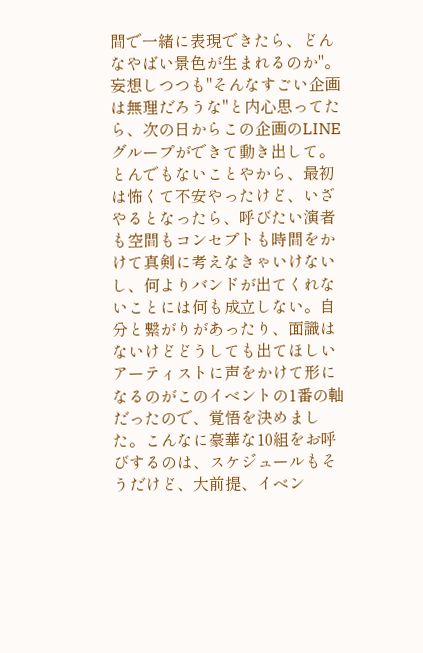間で一緒に表現できたら、どんなやばい景色が生まれるのか"。妄想しつつも"そんなすごい企画は無理だろうな"と内心思ってたら、次の日からこの企画のLINEグループができて動き出して。とんでもないことやから、最初は怖くて不安やったけど、いざやるとなったら、呼びたい演者も空間もコンセプトも時間をかけて真剣に考えなきゃいけないし、何よりバンドが出てくれないことには何も成立しない。自分と繋がりがあったり、面識はないけどどうしても出てほしいアーティストに声をかけて形になるのがこのイベントの1番の軸だったので、覚悟を決めました。こんなに豪華な10組をお呼びするのは、スケジュールもそうだけど、大前提、イベン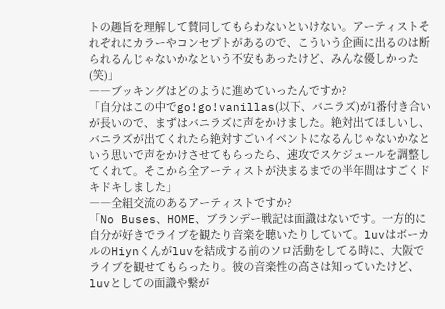トの趣旨を理解して賛同してもらわないといけない。アーティストそれぞれにカラーやコンセプトがあるので、こういう企画に出るのは断られるんじゃないかなという不安もあったけど、みんな優しかった(笑)」
――ブッキングはどのように進めていったんですか?
「自分はこの中でgo!go!vanillas(以下、バニラズ)が1番付き合いが長いので、まずはバニラズに声をかけました。絶対出てほしいし、バニラズが出てくれたら絶対すごいイベントになるんじゃないかなという思いで声をかけさせてもらったら、速攻でスケジュールを調整してくれて。そこから全アーティストが決まるまでの半年間はすごくドキドキしました」
――全組交流のあるアーティストですか?
「No Buses、HOME、ブランデー戦記は面識はないです。一方的に自分が好きでライブを観たり音楽を聴いたりしていて。luvはボーカルのHiynくんがluvを結成する前のソロ活動をしてる時に、大阪でライブを観せてもらったり。彼の音楽性の高さは知っていたけど、luvとしての面識や繋が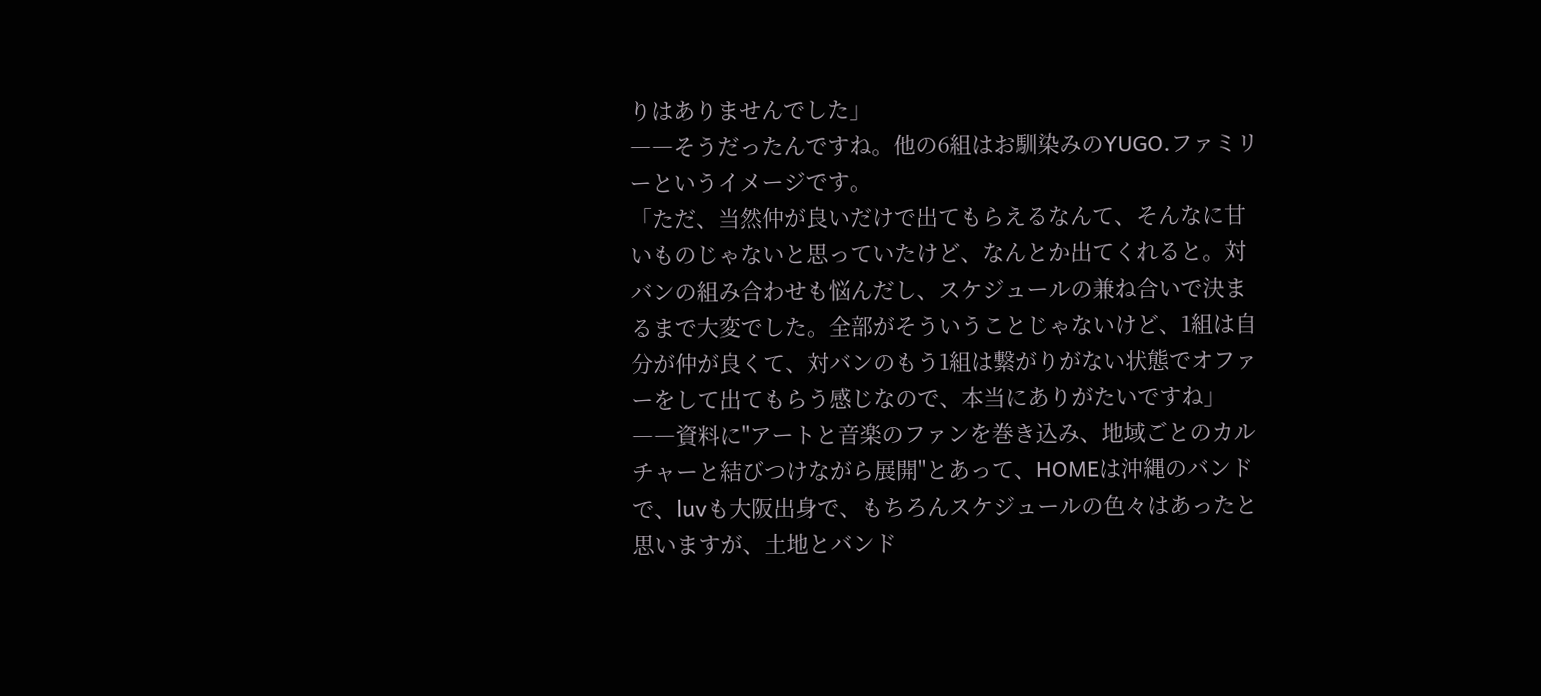りはありませんでした」
――そうだったんですね。他の6組はお馴染みのYUGO.ファミリーというイメージです。
「ただ、当然仲が良いだけで出てもらえるなんて、そんなに甘いものじゃないと思っていたけど、なんとか出てくれると。対バンの組み合わせも悩んだし、スケジュールの兼ね合いで決まるまで大変でした。全部がそういうことじゃないけど、1組は自分が仲が良くて、対バンのもう1組は繋がりがない状態でオファーをして出てもらう感じなので、本当にありがたいですね」
――資料に"アートと音楽のファンを巻き込み、地域ごとのカルチャーと結びつけながら展開"とあって、HOMEは沖縄のバンドで、luvも大阪出身で、もちろんスケジュールの色々はあったと思いますが、土地とバンド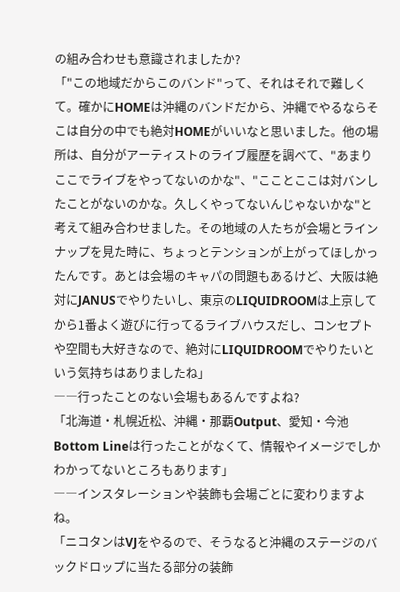の組み合わせも意識されましたか?
「"この地域だからこのバンド"って、それはそれで難しくて。確かにHOMEは沖縄のバンドだから、沖縄でやるならそこは自分の中でも絶対HOMEがいいなと思いました。他の場所は、自分がアーティストのライブ履歴を調べて、"あまりここでライブをやってないのかな"、"こことここは対バンしたことがないのかな。久しくやってないんじゃないかな"と考えて組み合わせました。その地域の人たちが会場とラインナップを見た時に、ちょっとテンションが上がってほしかったんです。あとは会場のキャパの問題もあるけど、大阪は絶対にJANUSでやりたいし、東京のLIQUIDROOMは上京してから1番よく遊びに行ってるライブハウスだし、コンセプトや空間も大好きなので、絶対にLIQUIDROOMでやりたいという気持ちはありましたね」
――行ったことのない会場もあるんですよね?
「北海道・札幌近松、沖縄・那覇Output、愛知・今池Bottom Lineは行ったことがなくて、情報やイメージでしかわかってないところもあります」
――インスタレーションや装飾も会場ごとに変わりますよね。
「ニコタンはVJをやるので、そうなると沖縄のステージのバックドロップに当たる部分の装飾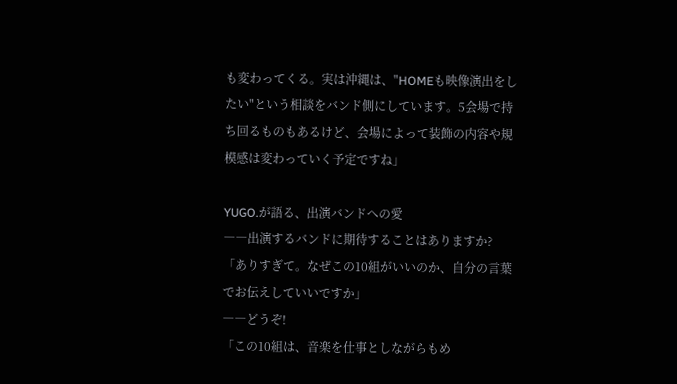も変わってくる。実は沖縄は、"HOMEも映像演出をしたい"という相談をバンド側にしています。5会場で持ち回るものもあるけど、会場によって装飾の内容や規模感は変わっていく予定ですね」

YUGO.が語る、出演バンドへの愛
――出演するバンドに期待することはありますか?
「ありすぎて。なぜこの10組がいいのか、自分の言葉でお伝えしていいですか」
――どうぞ!
「この10組は、音楽を仕事としながらもめ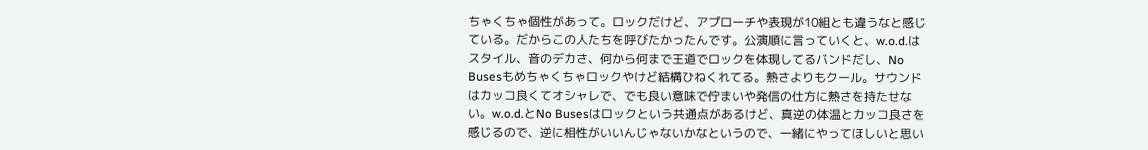ちゃくちゃ個性があって。ロックだけど、アプローチや表現が10組とも違うなと感じている。だからこの人たちを呼びたかったんです。公演順に言っていくと、w.o.d.はスタイル、音のデカさ、何から何まで王道でロックを体現してるバンドだし、No Busesもめちゃくちゃロックやけど結構ひねくれてる。熱さよりもクール。サウンドはカッコ良くてオシャレで、でも良い意味で佇まいや発信の仕方に熱さを持たせない。w.o.d.とNo Busesはロックという共通点があるけど、真逆の体温とカッコ良さを感じるので、逆に相性がいいんじゃないかなというので、一緒にやってほしいと思い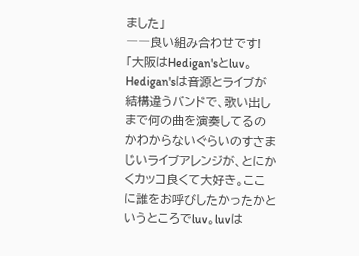ました」
――良い組み合わせです!
「大阪はHedigan'sとluv。Hedigan'sは音源とライブが結構違うバンドで、歌い出しまで何の曲を演奏してるのかわからないぐらいのすさまじいライブアレンジが、とにかくカッコ良くて大好き。ここに誰をお呼びしたかったかというところでluv。luvは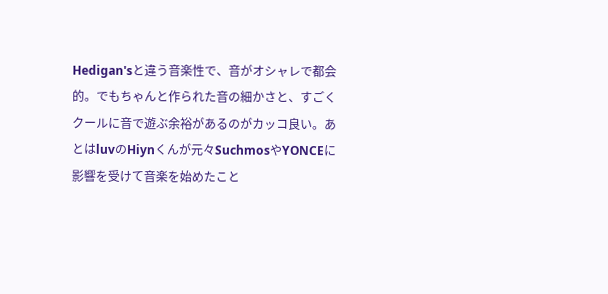Hedigan'sと違う音楽性で、音がオシャレで都会的。でもちゃんと作られた音の細かさと、すごくクールに音で遊ぶ余裕があるのがカッコ良い。あとはluvのHiynくんが元々SuchmosやYONCEに影響を受けて音楽を始めたこと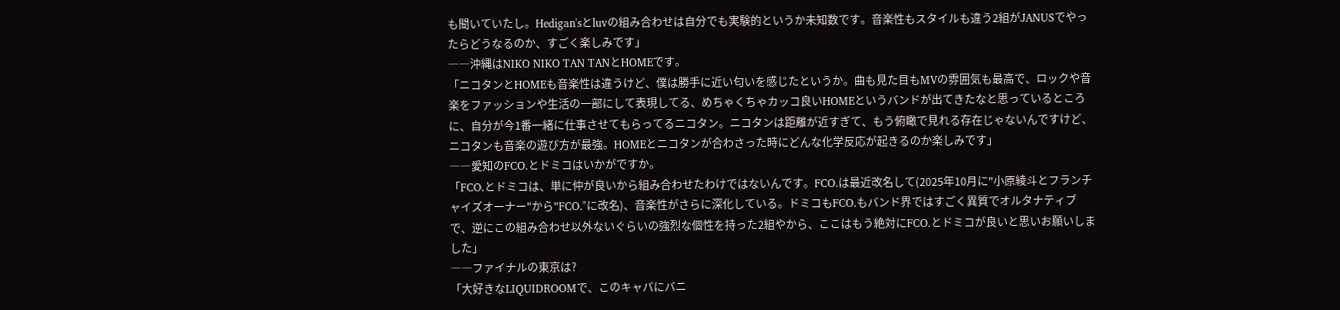も聞いていたし。Hedigan'sとluvの組み合わせは自分でも実験的というか未知数です。音楽性もスタイルも違う2組がJANUSでやったらどうなるのか、すごく楽しみです」
――沖縄はNIKO NIKO TAN TANとHOMEです。
「ニコタンとHOMEも音楽性は違うけど、僕は勝手に近い匂いを感じたというか。曲も見た目もMVの雰囲気も最高で、ロックや音楽をファッションや生活の一部にして表現してる、めちゃくちゃカッコ良いHOMEというバンドが出てきたなと思っているところに、自分が今1番一緒に仕事させてもらってるニコタン。ニコタンは距離が近すぎて、もう俯瞰で見れる存在じゃないんですけど、ニコタンも音楽の遊び方が最強。HOMEとニコタンが合わさった時にどんな化学反応が起きるのか楽しみです」
――愛知のFCO.とドミコはいかがですか。
「FCO.とドミコは、単に仲が良いから組み合わせたわけではないんです。FCO.は最近改名して(2025年10月に"小原綾斗とフランチャイズオーナー"から"FCO."に改名)、音楽性がさらに深化している。ドミコもFCO.もバンド界ではすごく異質でオルタナティブで、逆にこの組み合わせ以外ないぐらいの強烈な個性を持った2組やから、ここはもう絶対にFCO.とドミコが良いと思いお願いしました」
――ファイナルの東京は?
「大好きなLIQUIDROOMで、このキャパにバニ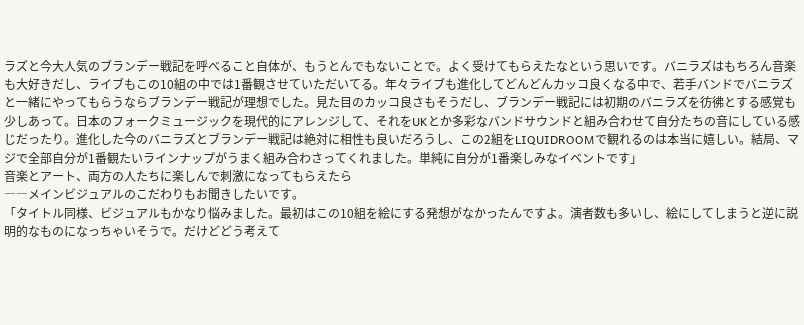ラズと今大人気のブランデー戦記を呼べること自体が、もうとんでもないことで。よく受けてもらえたなという思いです。バニラズはもちろん音楽も大好きだし、ライブもこの10組の中では1番観させていただいてる。年々ライブも進化してどんどんカッコ良くなる中で、若手バンドでバニラズと一緒にやってもらうならブランデー戦記が理想でした。見た目のカッコ良さもそうだし、ブランデー戦記には初期のバニラズを彷彿とする感覚も少しあって。日本のフォークミュージックを現代的にアレンジして、それをUKとか多彩なバンドサウンドと組み合わせて自分たちの音にしている感じだったり。進化した今のバニラズとブランデー戦記は絶対に相性も良いだろうし、この2組をLIQUIDROOMで観れるのは本当に嬉しい。結局、マジで全部自分が1番観たいラインナップがうまく組み合わさってくれました。単純に自分が1番楽しみなイベントです」
音楽とアート、両方の人たちに楽しんで刺激になってもらえたら
――メインビジュアルのこだわりもお聞きしたいです。
「タイトル同様、ビジュアルもかなり悩みました。最初はこの10組を絵にする発想がなかったんですよ。演者数も多いし、絵にしてしまうと逆に説明的なものになっちゃいそうで。だけどどう考えて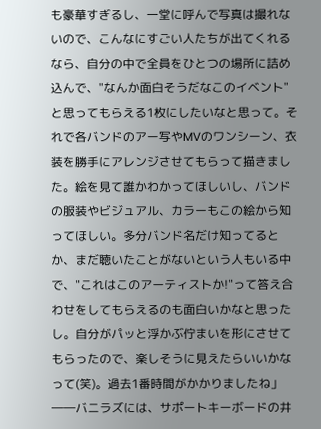も豪華すぎるし、一堂に呼んで写真は撮れないので、こんなにすごい人たちが出てくれるなら、自分の中で全員をひとつの場所に詰め込んで、"なんか面白そうだなこのイベント"と思ってもらえる1枚にしたいなと思って。それで各バンドのアー写やMVのワンシーン、衣装を勝手にアレンジさせてもらって描きました。絵を見て誰かわかってほしいし、バンドの服装やビジュアル、カラーもこの絵から知ってほしい。多分バンド名だけ知ってるとか、まだ聴いたことがないという人もいる中で、"これはこのアーティストか!"って答え合わせをしてもらえるのも面白いかなと思ったし。自分がパッと浮かぶ佇まいを形にさせてもらったので、楽しそうに見えたらいいかなって(笑)。過去1番時間がかかりましたね」
――バニラズには、サポートキーボードの井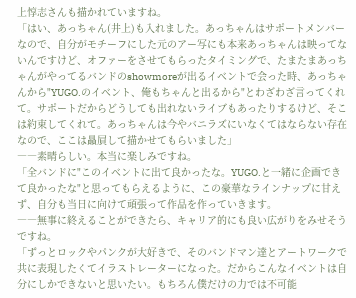上惇志さんも描かれていますね。
「はい、あっちゃん(井上)も入れました。あっちゃんはサポートメンバーなので、自分がモチーフにした元のアー写にも本来あっちゃんは映ってないんですけど、オファーをさせてもらったタイミングで、たまたまあっちゃんがやってるバンドのshowmoreが出るイベントで会った時、あっちゃんから"YUGO.のイベント、俺もちゃんと出るから"とわざわざ言ってくれて。サポートだからどうしても出れないライブもあったりするけど、そこは約束してくれて。あっちゃんは今やバニラズにいなくてはならない存在なので、ここは贔屓して描かせてもらいました」
――素晴らしい。本当に楽しみですね。
「全バンドに"このイベントに出て良かったな。YUGO.と一緒に企画できて良かったな"と思ってもらえるように、この豪華なラインナップに甘えず、自分も当日に向けて頑張って作品を作っていきます。
――無事に終えることができたら、キャリア的にも良い広がりをみせそうですね。
「ずっとロックやパンクが大好きで、そのバンドマン達とアートワークで共に表現したくてイラストレーターになった。だからこんなイベントは自分にしかできないと思いたい。もちろん僕だけの力では不可能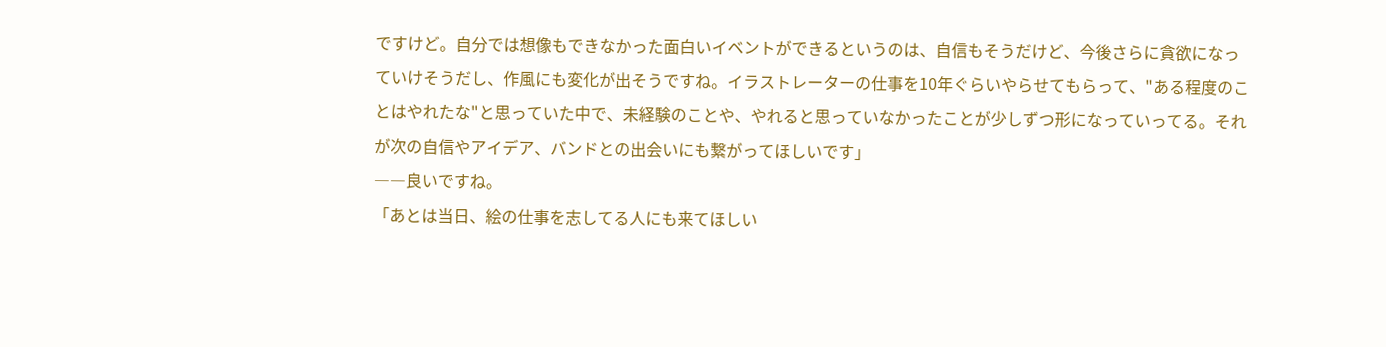ですけど。自分では想像もできなかった面白いイベントができるというのは、自信もそうだけど、今後さらに貪欲になっていけそうだし、作風にも変化が出そうですね。イラストレーターの仕事を10年ぐらいやらせてもらって、"ある程度のことはやれたな"と思っていた中で、未経験のことや、やれると思っていなかったことが少しずつ形になっていってる。それが次の自信やアイデア、バンドとの出会いにも繋がってほしいです」
――良いですね。
「あとは当日、絵の仕事を志してる人にも来てほしい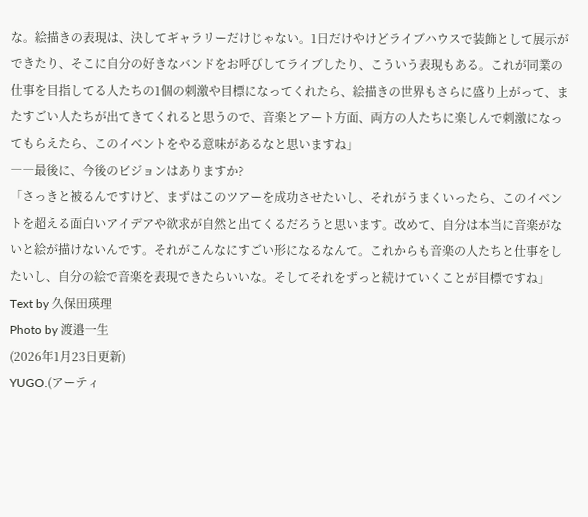な。絵描きの表現は、決してギャラリーだけじゃない。1日だけやけどライブハウスで装飾として展示ができたり、そこに自分の好きなバンドをお呼びしてライブしたり、こういう表現もある。これが同業の仕事を目指してる人たちの1個の刺激や目標になってくれたら、絵描きの世界もさらに盛り上がって、またすごい人たちが出てきてくれると思うので、音楽とアート方面、両方の人たちに楽しんで刺激になってもらえたら、このイベントをやる意味があるなと思いますね」
――最後に、今後のビジョンはありますか?
「さっきと被るんですけど、まずはこのツアーを成功させたいし、それがうまくいったら、このイベントを超える面白いアイデアや欲求が自然と出てくるだろうと思います。改めて、自分は本当に音楽がないと絵が描けないんです。それがこんなにすごい形になるなんて。これからも音楽の人たちと仕事をしたいし、自分の絵で音楽を表現できたらいいな。そしてそれをずっと続けていくことが目標ですね」
Text by 久保田瑛理
Photo by 渡邉一生
(2026年1月23日更新)
YUGO.(アーティ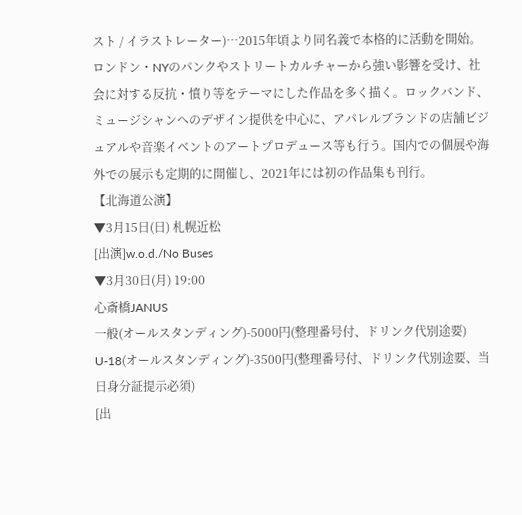スト / イラストレーター)…2015年頃より同名義で本格的に活動を開始。ロンドン・NYのパンクやストリートカルチャーから強い影響を受け、社会に対する反抗・憤り等をテーマにした作品を多く描く。ロックバンド、ミュージシャンへのデザイン提供を中心に、アパレルブランドの店舗ビジュアルや音楽イベントのアートプロデュース等も行う。国内での個展や海外での展示も定期的に開催し、2021年には初の作品集も刊行。
【北海道公演】
▼3月15日(日) 札幌近松
[出演]w.o.d./No Buses
▼3月30日(月) 19:00
心斎橋JANUS
一般(オールスタンディング)-5000円(整理番号付、ドリンク代別途要)
U-18(オールスタンディング)-3500円(整理番号付、ドリンク代別途要、当日身分証提示必須)
[出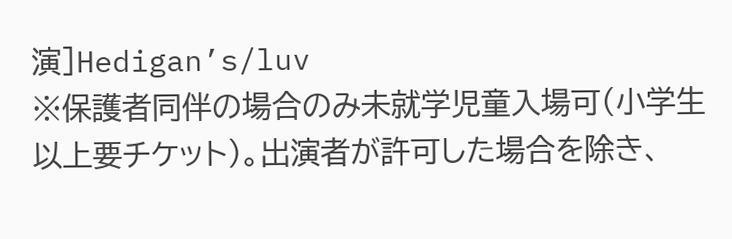演]Hedigan’s/luv
※保護者同伴の場合のみ未就学児童入場可(小学生以上要チケット)。出演者が許可した場合を除き、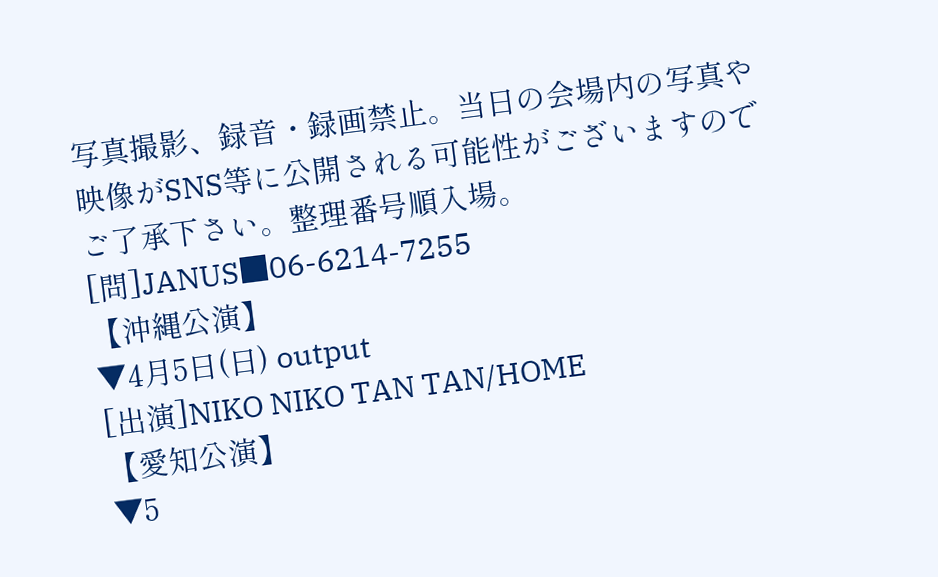写真撮影、録音・録画禁止。当日の会場内の写真や映像がSNS等に公開される可能性がございますのでご了承下さい。整理番号順入場。
[問]JANUS■06-6214-7255
【沖縄公演】
▼4月5日(日) output
[出演]NIKO NIKO TAN TAN/HOME
【愛知公演】
▼5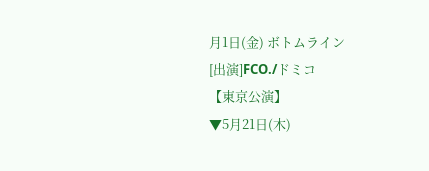月1日(金) ボトムライン
[出演]FCO./ドミコ
【東京公演】
▼5月21日(木)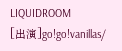LIQUIDROOM
[出演]go!go!vanillas/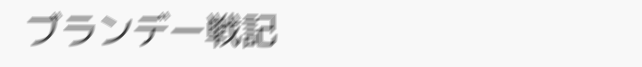ブランデー戦記